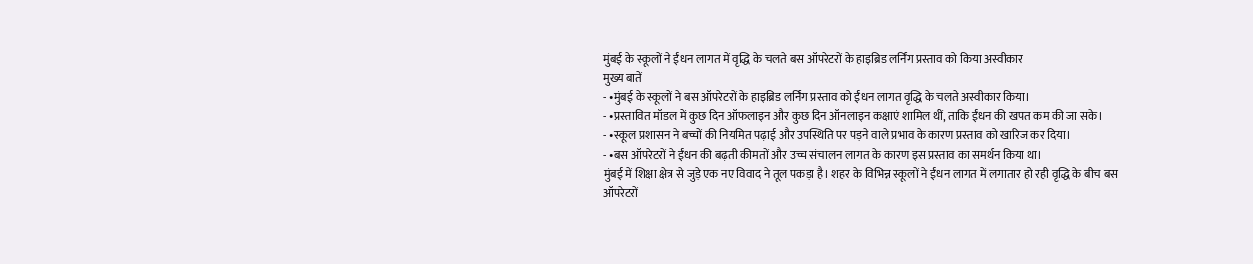मुंबई के स्कूलों ने ईंधन लागत में वृद्धि के चलते बस ऑपरेटरों के हाइब्रिड लर्निंग प्रस्ताव को किया अस्वीकार
मुख्य बातें
- •मुंबई के स्कूलों ने बस ऑपरेटरों के हाइब्रिड लर्निंग प्रस्ताव को ईंधन लागत वृद्धि के चलते अस्वीकार किया।
- •प्रस्तावित मॉडल में कुछ दिन ऑफलाइन और कुछ दिन ऑनलाइन कक्षाएं शामिल थीं, ताकि ईंधन की खपत कम की जा सके।
- •स्कूल प्रशासन ने बच्चों की नियमित पढ़ाई और उपस्थिति पर पड़ने वाले प्रभाव के कारण प्रस्ताव को खारिज कर दिया।
- •बस ऑपरेटरों ने ईंधन की बढ़ती कीमतों और उच्च संचालन लागत के कारण इस प्रस्ताव का समर्थन किया था।
मुंबई में शिक्षा क्षेत्र से जुड़े एक नए विवाद ने तूल पकड़ा है। शहर के विभिन्न स्कूलों ने ईंधन लागत में लगातार हो रही वृद्धि के बीच बस ऑपरेटरों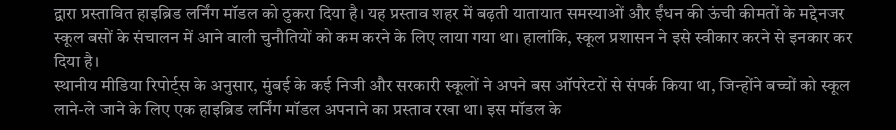द्वारा प्रस्तावित हाइब्रिड लर्निंग मॉडल को ठुकरा दिया है। यह प्रस्ताव शहर में बढ़ती यातायात समस्याओं और ईंधन की ऊंची कीमतों के मद्देनजर स्कूल बसों के संचालन में आने वाली चुनौतियों को कम करने के लिए लाया गया था। हालांकि, स्कूल प्रशासन ने इसे स्वीकार करने से इनकार कर दिया है।
स्थानीय मीडिया रिपोर्ट्स के अनुसार, मुंबई के कई निजी और सरकारी स्कूलों ने अपने बस ऑपरेटरों से संपर्क किया था, जिन्होंने बच्चों को स्कूल लाने-ले जाने के लिए एक हाइब्रिड लर्निंग मॉडल अपनाने का प्रस्ताव रखा था। इस मॉडल के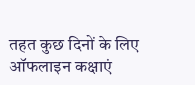तहत कुछ दिनों के लिए ऑफलाइन कक्षाएं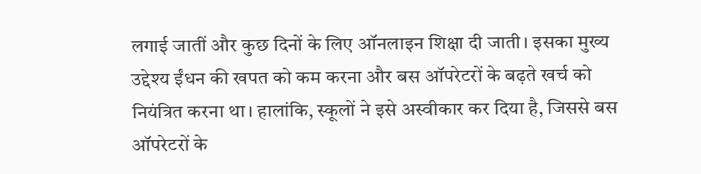लगाई जातीं और कुछ दिनों के लिए ऑनलाइन शिक्षा दी जाती। इसका मुख्य उद्देश्य ईंधन की खपत को कम करना और बस ऑपरेटरों के बढ़ते खर्च को नियंत्रित करना था। हालांकि, स्कूलों ने इसे अस्वीकार कर दिया है, जिससे बस ऑपरेटरों के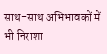साथ-साथ अभिभावकों में भी निराशा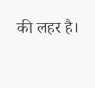की लहर है।